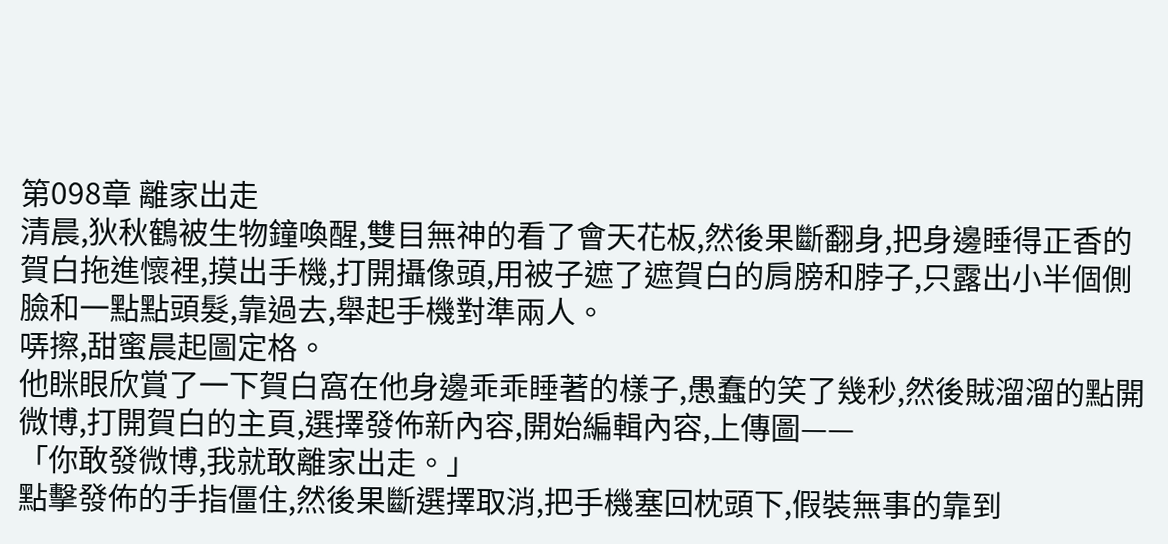第098章 離家出走
清晨,狄秋鶴被生物鐘喚醒,雙目無神的看了會天花板,然後果斷翻身,把身邊睡得正香的賀白拖進懷裡,摸出手機,打開攝像頭,用被子遮了遮賀白的肩膀和脖子,只露出小半個側臉和一點點頭髮,靠過去,舉起手機對準兩人。
哢擦,甜蜜晨起圖定格。
他眯眼欣賞了一下賀白窩在他身邊乖乖睡著的樣子,愚蠢的笑了幾秒,然後賊溜溜的點開微博,打開賀白的主頁,選擇發佈新內容,開始編輯內容,上傳圖——
「你敢發微博,我就敢離家出走。」
點擊發佈的手指僵住,然後果斷選擇取消,把手機塞回枕頭下,假裝無事的靠到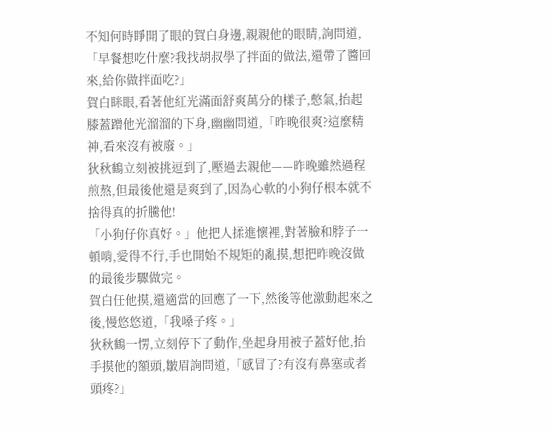不知何時睜開了眼的賀白身邊,親親他的眼睛,詢問道,「早餐想吃什麼?我找胡叔學了拌面的做法,還帶了醬回來,給你做拌面吃?」
賀白眯眼,看著他紅光滿面舒爽萬分的樣子,憋氣,抬起膝蓋蹭他光溜溜的下身,幽幽問道,「昨晚很爽?這麼精神,看來沒有被廢。」
狄秋鶴立刻被挑逗到了,壓過去親他——昨晚雖然過程煎熬,但最後他還是爽到了,因為心軟的小狗仔根本就不捨得真的折騰他!
「小狗仔你真好。」他把人揉進懷裡,對著臉和脖子一頓啃,愛得不行,手也開始不規矩的亂摸,想把昨晚沒做的最後步驟做完。
賀白任他摸,還適當的回應了一下,然後等他激動起來之後,慢悠悠道,「我嗓子疼。」
狄秋鶴一愣,立刻停下了動作,坐起身用被子蓋好他,抬手摸他的額頭,皺眉詢問道,「感冒了?有沒有鼻塞或者頭疼?」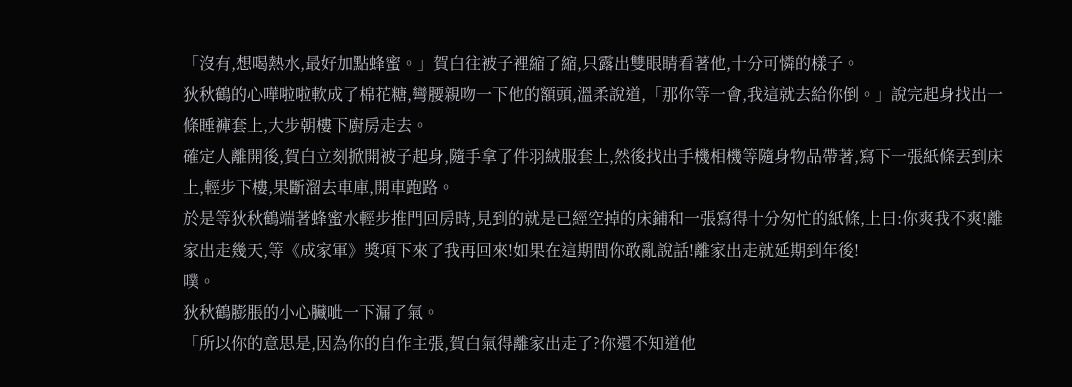「沒有,想喝熱水,最好加點蜂蜜。」賀白往被子裡縮了縮,只露出雙眼睛看著他,十分可憐的樣子。
狄秋鶴的心嘩啦啦軟成了棉花糖,彎腰親吻一下他的額頭,溫柔說道,「那你等一會,我這就去給你倒。」說完起身找出一條睡褲套上,大步朝樓下廚房走去。
確定人離開後,賀白立刻掀開被子起身,隨手拿了件羽絨服套上,然後找出手機相機等隨身物品帶著,寫下一張紙條丟到床上,輕步下樓,果斷溜去車庫,開車跑路。
於是等狄秋鶴端著蜂蜜水輕步推門回房時,見到的就是已經空掉的床鋪和一張寫得十分匆忙的紙條,上曰:你爽我不爽!離家出走幾天,等《成家軍》獎項下來了我再回來!如果在這期間你敢亂說話!離家出走就延期到年後!
噗。
狄秋鶴膨脹的小心臟呲一下漏了氣。
「所以你的意思是,因為你的自作主張,賀白氣得離家出走了?你還不知道他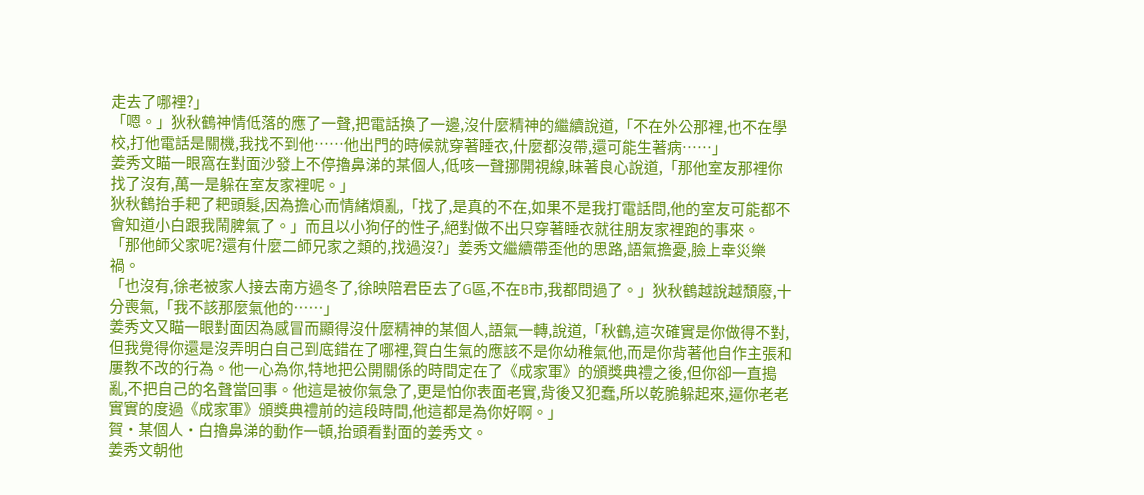走去了哪裡?」
「嗯。」狄秋鶴神情低落的應了一聲,把電話換了一邊,沒什麼精神的繼續說道,「不在外公那裡,也不在學校,打他電話是關機,我找不到他……他出門的時候就穿著睡衣,什麼都沒帶,還可能生著病……」
姜秀文瞄一眼窩在對面沙發上不停擼鼻涕的某個人,低咳一聲挪開視線,昧著良心說道,「那他室友那裡你找了沒有,萬一是躲在室友家裡呢。」
狄秋鶴抬手耙了耙頭髮,因為擔心而情緒煩亂,「找了,是真的不在,如果不是我打電話問,他的室友可能都不會知道小白跟我鬧脾氣了。」而且以小狗仔的性子,絕對做不出只穿著睡衣就往朋友家裡跑的事來。
「那他師父家呢?還有什麼二師兄家之類的,找過沒?」姜秀文繼續帶歪他的思路,語氣擔憂,臉上幸災樂禍。
「也沒有,徐老被家人接去南方過冬了,徐映陪君臣去了G區,不在B市,我都問過了。」狄秋鶴越說越頹廢,十分喪氣,「我不該那麼氣他的……」
姜秀文又瞄一眼對面因為感冒而顯得沒什麼精神的某個人,語氣一轉,說道,「秋鶴,這次確實是你做得不對,但我覺得你還是沒弄明白自己到底錯在了哪裡,賀白生氣的應該不是你幼稚氣他,而是你背著他自作主張和屢教不改的行為。他一心為你,特地把公開關係的時間定在了《成家軍》的頒獎典禮之後,但你卻一直搗亂,不把自己的名聲當回事。他這是被你氣急了,更是怕你表面老實,背後又犯蠢,所以乾脆躲起來,逼你老老實實的度過《成家軍》頒獎典禮前的這段時間,他這都是為你好啊。」
賀·某個人·白擼鼻涕的動作一頓,抬頭看對面的姜秀文。
姜秀文朝他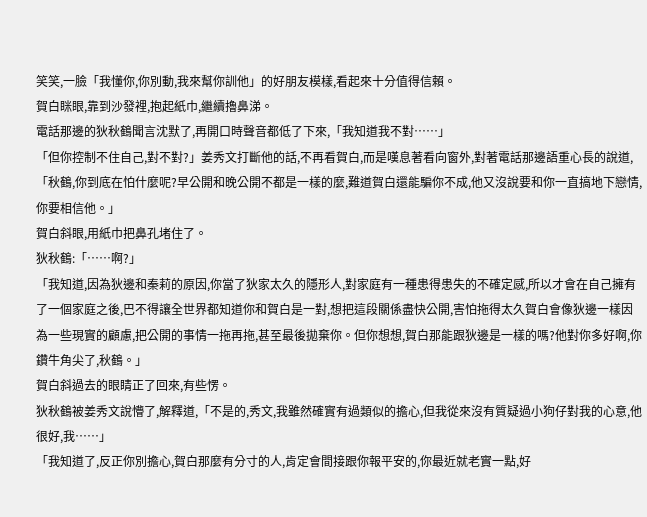笑笑,一臉「我懂你,你別動,我來幫你訓他」的好朋友模樣,看起來十分值得信賴。
賀白眯眼,靠到沙發裡,抱起紙巾,繼續擼鼻涕。
電話那邊的狄秋鶴聞言沈默了,再開口時聲音都低了下來,「我知道我不對……」
「但你控制不住自己,對不對?」姜秀文打斷他的話,不再看賀白,而是嘆息著看向窗外,對著電話那邊語重心長的說道,「秋鶴,你到底在怕什麼呢?早公開和晚公開不都是一樣的麼,難道賀白還能騙你不成,他又沒說要和你一直搞地下戀情,你要相信他。」
賀白斜眼,用紙巾把鼻孔堵住了。
狄秋鶴:「……啊?」
「我知道,因為狄邊和秦莉的原因,你當了狄家太久的隱形人,對家庭有一種患得患失的不確定感,所以才會在自己擁有了一個家庭之後,巴不得讓全世界都知道你和賀白是一對,想把這段關係盡快公開,害怕拖得太久賀白會像狄邊一樣因為一些現實的顧慮,把公開的事情一拖再拖,甚至最後拋棄你。但你想想,賀白那能跟狄邊是一樣的嗎?他對你多好啊,你鑽牛角尖了,秋鶴。」
賀白斜過去的眼睛正了回來,有些愣。
狄秋鶴被姜秀文說懵了,解釋道,「不是的,秀文,我雖然確實有過類似的擔心,但我從來沒有質疑過小狗仔對我的心意,他很好,我……」
「我知道了,反正你別擔心,賀白那麼有分寸的人,肯定會間接跟你報平安的,你最近就老實一點,好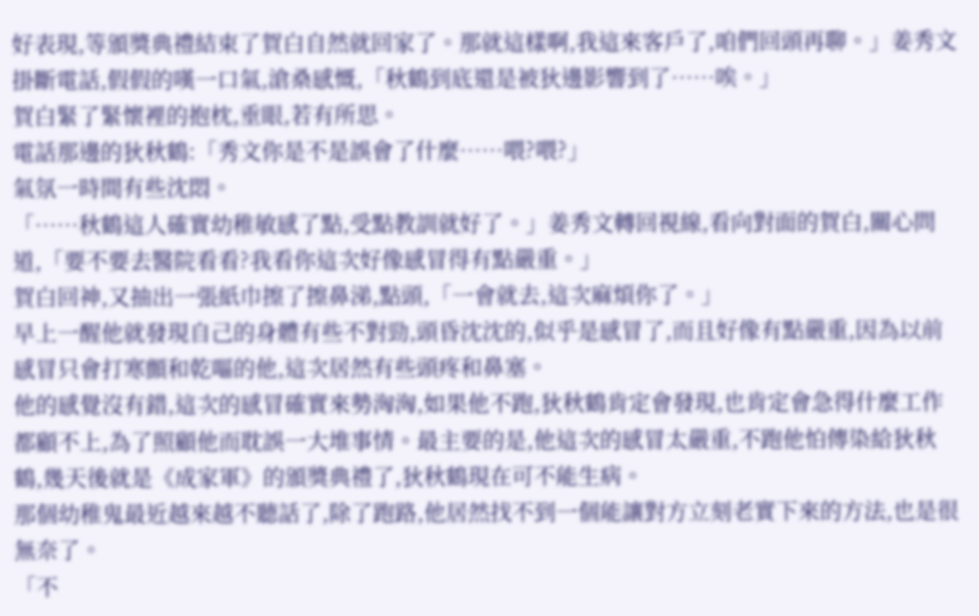好表現,等頒獎典禮結束了賀白自然就回家了。那就這樣啊,我這來客戶了,咱們回頭再聊。」姜秀文掛斷電話,假假的嘆一口氣,滄桑感慨,「秋鶴到底還是被狄邊影響到了……唉。」
賀白緊了緊懷裡的抱枕,垂眼,若有所思。
電話那邊的狄秋鶴:「秀文你是不是誤會了什麼……喂?喂?」
氣氛一時間有些沈悶。
「……秋鶴這人確實幼稚敏感了點,受點教訓就好了。」姜秀文轉回視線,看向對面的賀白,關心問道,「要不要去醫院看看?我看你這次好像感冒得有點嚴重。」
賀白回神,又抽出一張紙巾擦了擦鼻涕,點頭,「一會就去,這次麻煩你了。」
早上一醒他就發現自己的身體有些不對勁,頭昏沈沈的,似乎是感冒了,而且好像有點嚴重,因為以前感冒只會打寒顫和乾嘔的他,這次居然有些頭疼和鼻塞。
他的感覺沒有錯,這次的感冒確實來勢洶洶,如果他不跑,狄秋鶴肯定會發現,也肯定會急得什麼工作都顧不上,為了照顧他而耽誤一大堆事情。最主要的是,他這次的感冒太嚴重,不跑他怕傳染給狄秋鶴,幾天後就是《成家軍》的頒獎典禮了,狄秋鶴現在可不能生病。
那個幼稚鬼最近越來越不聽話了,除了跑路,他居然找不到一個能讓對方立刻老實下來的方法,也是很無奈了。
「不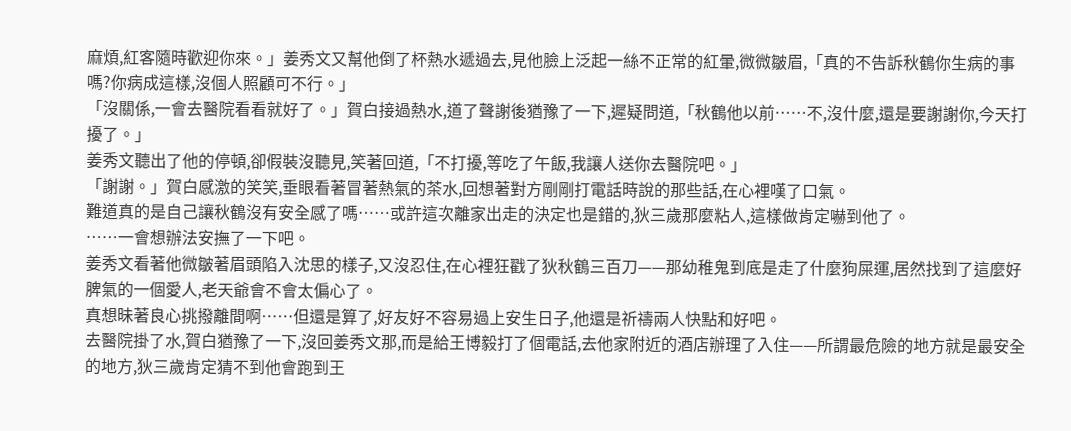麻煩,紅客隨時歡迎你來。」姜秀文又幫他倒了杯熱水遞過去,見他臉上泛起一絲不正常的紅暈,微微皺眉,「真的不告訴秋鶴你生病的事嗎?你病成這樣,沒個人照顧可不行。」
「沒關係,一會去醫院看看就好了。」賀白接過熱水,道了聲謝後猶豫了一下,遲疑問道,「秋鶴他以前……不,沒什麼,還是要謝謝你,今天打擾了。」
姜秀文聽出了他的停頓,卻假裝沒聽見,笑著回道,「不打擾,等吃了午飯,我讓人送你去醫院吧。」
「謝謝。」賀白感激的笑笑,垂眼看著冒著熱氣的茶水,回想著對方剛剛打電話時說的那些話,在心裡嘆了口氣。
難道真的是自己讓秋鶴沒有安全感了嗎……或許這次離家出走的決定也是錯的,狄三歲那麼粘人,這樣做肯定嚇到他了。
……一會想辦法安撫了一下吧。
姜秀文看著他微皺著眉頭陷入沈思的樣子,又沒忍住,在心裡狂戳了狄秋鶴三百刀——那幼稚鬼到底是走了什麼狗屎運,居然找到了這麼好脾氣的一個愛人,老天爺會不會太偏心了。
真想昧著良心挑撥離間啊……但還是算了,好友好不容易過上安生日子,他還是祈禱兩人快點和好吧。
去醫院掛了水,賀白猶豫了一下,沒回姜秀文那,而是給王博毅打了個電話,去他家附近的酒店辦理了入住——所謂最危險的地方就是最安全的地方,狄三歲肯定猜不到他會跑到王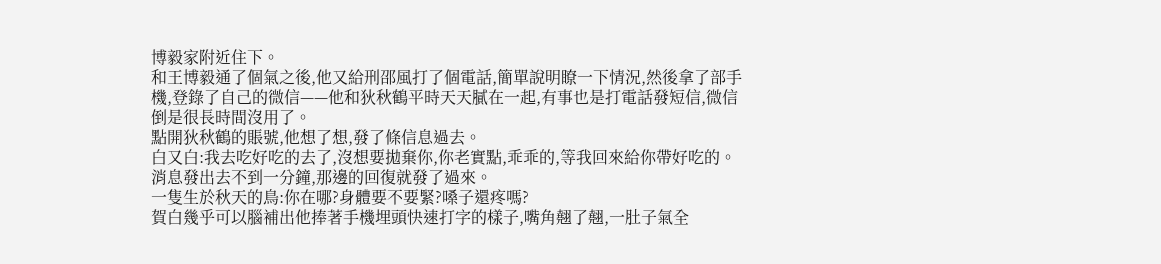博毅家附近住下。
和王博毅通了個氣之後,他又給刑邵風打了個電話,簡單說明瞭一下情況,然後拿了部手機,登錄了自己的微信——他和狄秋鶴平時天天膩在一起,有事也是打電話發短信,微信倒是很長時間沒用了。
點開狄秋鶴的賬號,他想了想,發了條信息過去。
白又白:我去吃好吃的去了,沒想要拋棄你,你老實點,乖乖的,等我回來給你帶好吃的。
消息發出去不到一分鐘,那邊的回復就發了過來。
一隻生於秋天的鳥:你在哪?身體要不要緊?嗓子還疼嗎?
賀白幾乎可以腦補出他捧著手機埋頭快速打字的樣子,嘴角翹了翹,一肚子氣全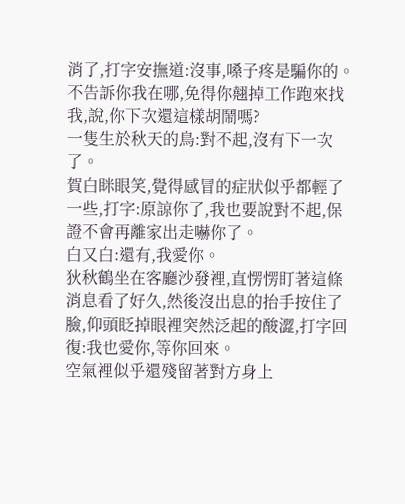消了,打字安撫道:沒事,嗓子疼是騙你的。不告訴你我在哪,免得你翹掉工作跑來找我,說,你下次還這樣胡鬧嗎?
一隻生於秋天的鳥:對不起,沒有下一次了。
賀白眯眼笑,覺得感冒的症狀似乎都輕了一些,打字:原諒你了,我也要說對不起,保證不會再離家出走嚇你了。
白又白:還有,我愛你。
狄秋鶴坐在客廳沙發裡,直愣愣盯著這條消息看了好久,然後沒出息的抬手按住了臉,仰頭眨掉眼裡突然泛起的酸澀,打字回復:我也愛你,等你回來。
空氣裡似乎還殘留著對方身上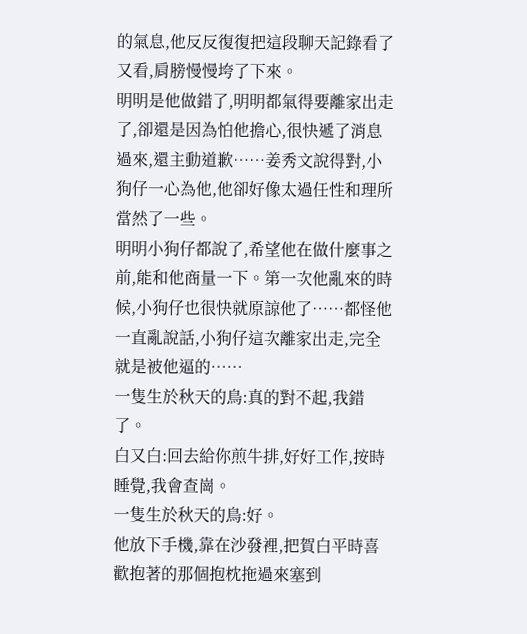的氣息,他反反復復把這段聊天記錄看了又看,肩膀慢慢垮了下來。
明明是他做錯了,明明都氣得要離家出走了,卻還是因為怕他擔心,很快遞了消息過來,還主動道歉……姜秀文說得對,小狗仔一心為他,他卻好像太過任性和理所當然了一些。
明明小狗仔都說了,希望他在做什麼事之前,能和他商量一下。第一次他亂來的時候,小狗仔也很快就原諒他了……都怪他一直亂說話,小狗仔這次離家出走,完全就是被他逼的……
一隻生於秋天的鳥:真的對不起,我錯了。
白又白:回去給你煎牛排,好好工作,按時睡覺,我會查崗。
一隻生於秋天的鳥:好。
他放下手機,靠在沙發裡,把賀白平時喜歡抱著的那個抱枕拖過來塞到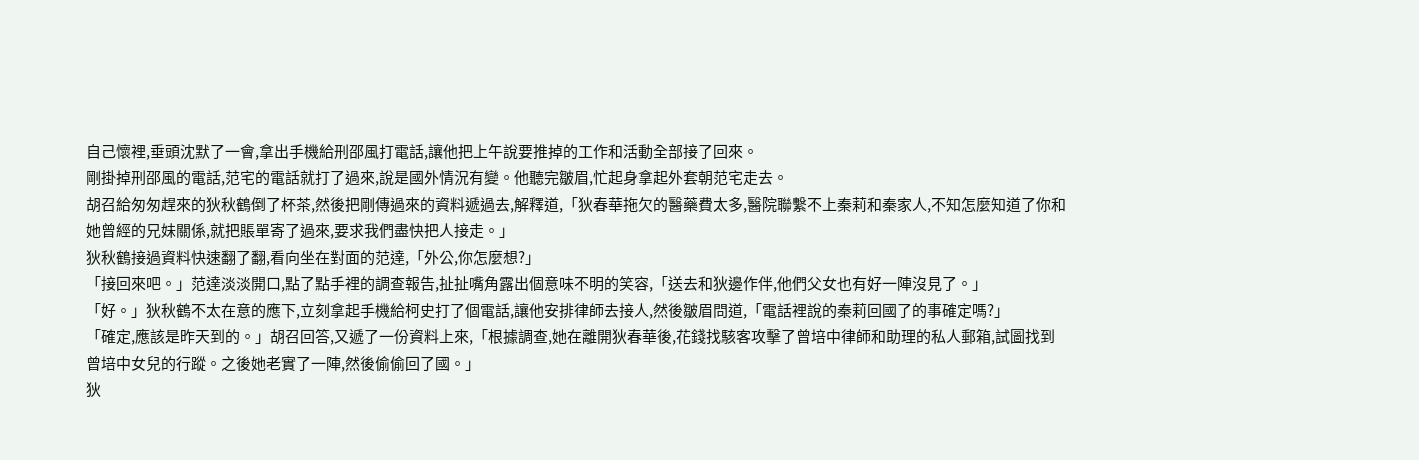自己懷裡,垂頭沈默了一會,拿出手機給刑邵風打電話,讓他把上午說要推掉的工作和活動全部接了回來。
剛掛掉刑邵風的電話,范宅的電話就打了過來,說是國外情況有變。他聽完皺眉,忙起身拿起外套朝范宅走去。
胡召給匆匆趕來的狄秋鶴倒了杯茶,然後把剛傳過來的資料遞過去,解釋道,「狄春華拖欠的醫藥費太多,醫院聯繫不上秦莉和秦家人,不知怎麼知道了你和她曾經的兄妹關係,就把賬單寄了過來,要求我們盡快把人接走。」
狄秋鶴接過資料快速翻了翻,看向坐在對面的范達,「外公,你怎麼想?」
「接回來吧。」范達淡淡開口,點了點手裡的調查報告,扯扯嘴角露出個意味不明的笑容,「送去和狄邊作伴,他們父女也有好一陣沒見了。」
「好。」狄秋鶴不太在意的應下,立刻拿起手機給柯史打了個電話,讓他安排律師去接人,然後皺眉問道,「電話裡說的秦莉回國了的事確定嗎?」
「確定,應該是昨天到的。」胡召回答,又遞了一份資料上來,「根據調查,她在離開狄春華後,花錢找駭客攻擊了曾培中律師和助理的私人郵箱,試圖找到曾培中女兒的行蹤。之後她老實了一陣,然後偷偷回了國。」
狄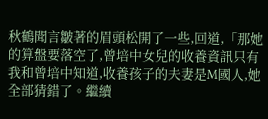秋鶴聞言皺著的眉頭松開了一些,回道,「那她的算盤要落空了,曾培中女兒的收養資訊只有我和曾培中知道,收養孩子的夫妻是M國人,她全部猜錯了。繼續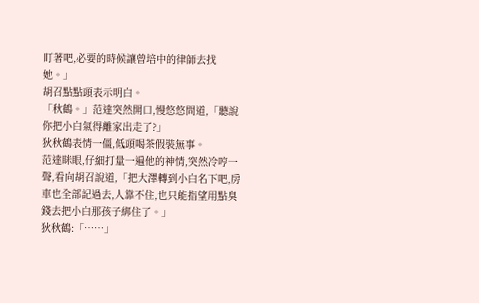盯著吧,必要的時候讓曾培中的律師去找她。」
胡召點點頭表示明白。
「秋鶴。」范達突然開口,慢悠悠問道,「聽說你把小白氣得離家出走了?」
狄秋鶴表情一僵,低頭喝茶假裝無事。
范達眯眼,仔細打量一遍他的神情,突然冷哼一聲,看向胡召說道,「把大澤轉到小白名下吧,房車也全部記過去,人靠不住,也只能指望用點臭錢去把小白那孩子綁住了。」
狄秋鶴:「……」